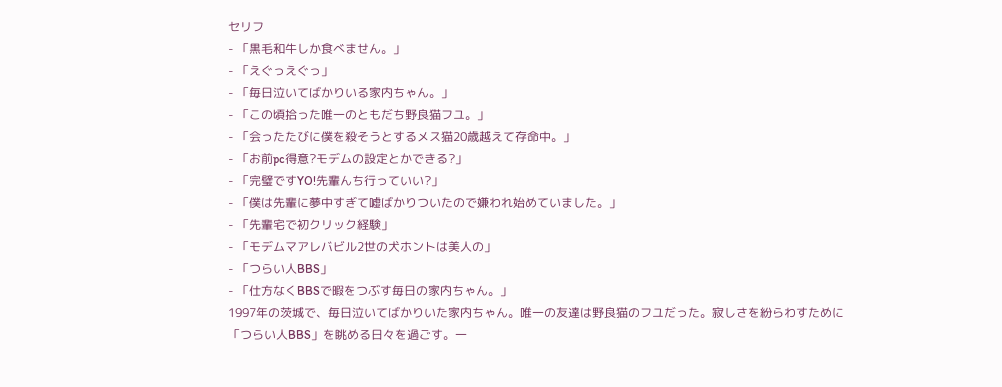セリフ
- 「黒毛和牛しか食べません。」
- 「えぐっえぐっ」
- 「毎日泣いてばかりいる家内ちゃん。」
- 「この頃拾った唯一のともだち野良猫フユ。」
- 「会ったたびに僕を殺そうとするメス猫20歳越えて存命中。」
- 「お前pc得意?モデムの設定とかできる?」
- 「完璧ですYO!先輩んち行っていい?」
- 「僕は先輩に夢中すぎて嘘ばかりついたので嫌われ始めていました。」
- 「先輩宅で初クリック経験」
- 「モデムマアレバビル2世の犬ホントは美人の」
- 「つらい人BBS」
- 「仕方なくBBSで暇をつぶす毎日の家内ちゃん。」
1997年の茨城で、毎日泣いてばかりいた家内ちゃん。唯一の友達は野良猫のフユだった。寂しさを紛らわすために「つらい人BBS」を眺める日々を過ごす。一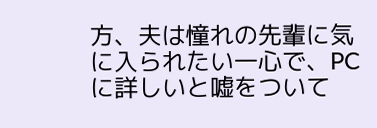方、夫は憧れの先輩に気に入られたい一心で、PCに詳しいと嘘をついて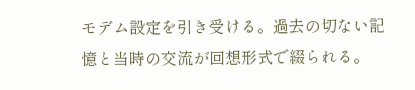モデム設定を引き受ける。過去の切ない記憶と当時の交流が回想形式で綴られる。